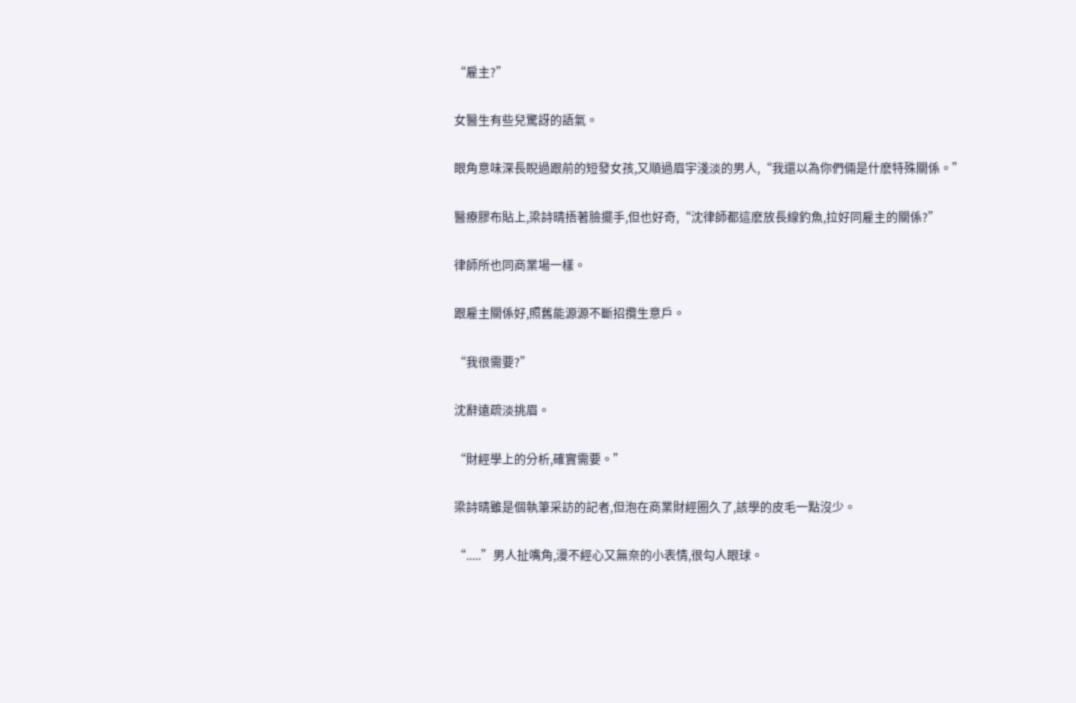“雇主?”

女醫生有些兒驚訝的語氣。

眼角意味深長睨過跟前的短發女孩,又順過眉宇淺淡的男人,“我還以為你們倆是什麽特殊關係。”

醫療膠布貼上,梁詩晴捂著臉擺手,但也好奇,“沈律師都這麽放長線釣魚,拉好同雇主的關係?”

律師所也同商業場一樣。

跟雇主關係好,照舊能源源不斷招攬生意戶。

“我很需要?”

沈辭遠疏淡挑眉。

“財經學上的分析,確實需要。”

梁詩晴雖是個執筆采訪的記者,但泡在商業財經圈久了,該學的皮毛一點沒少。

“.....”男人扯嘴角,漫不經心又無奈的小表情,很勾人眼球。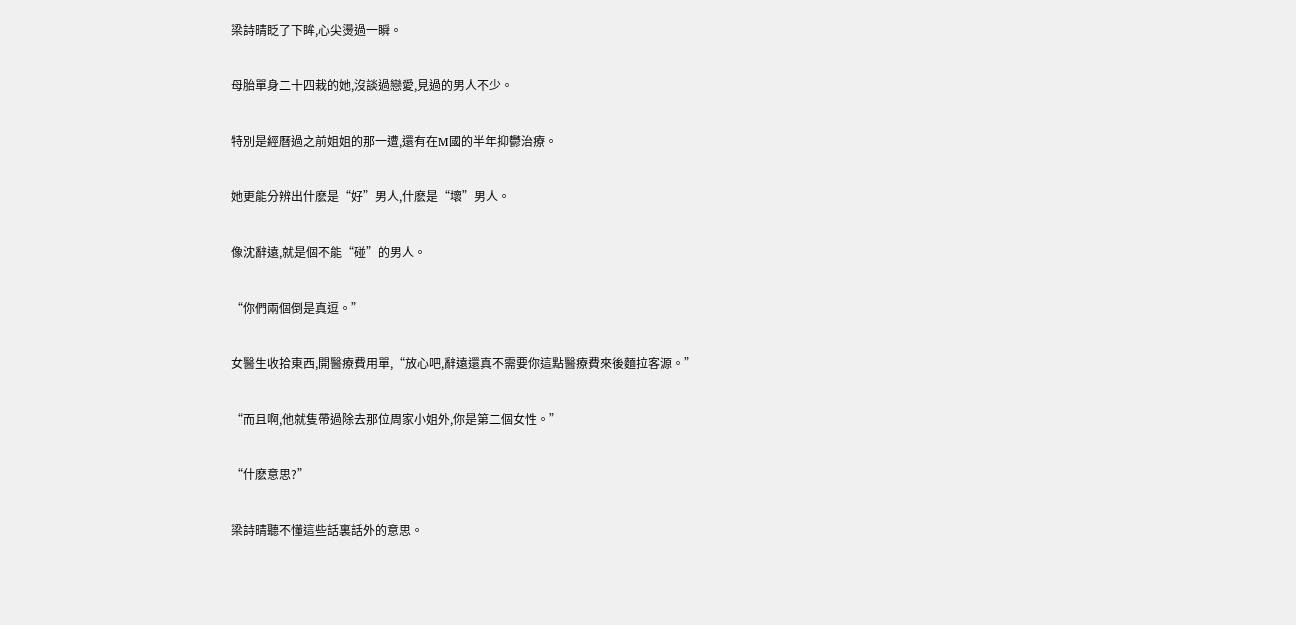梁詩晴眨了下眸,心尖燙過一瞬。

母胎單身二十四栽的她,沒談過戀愛,見過的男人不少。

特別是經曆過之前姐姐的那一遭,還有在M國的半年抑鬱治療。

她更能分辨出什麽是“好”男人,什麽是“壞”男人。

像沈辭遠,就是個不能“碰”的男人。

“你們兩個倒是真逗。”

女醫生收拾東西,開醫療費用單,“放心吧,辭遠還真不需要你這點醫療費來後麵拉客源。”

“而且啊,他就隻帶過除去那位周家小姐外,你是第二個女性。”

“什麽意思?”

梁詩晴聽不懂這些話裏話外的意思。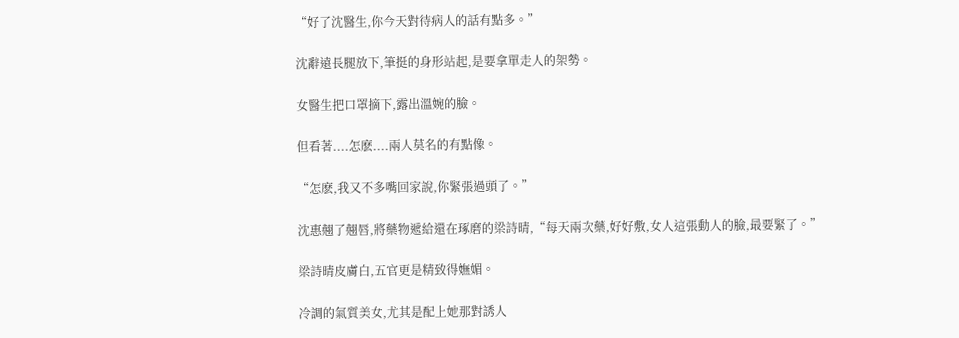“好了沈醫生,你今天對待病人的話有點多。”

沈辭遠長腿放下,筆挺的身形站起,是要拿單走人的架勢。

女醫生把口罩摘下,露出溫婉的臉。

但看著....怎麽....兩人莫名的有點像。

“怎麽,我又不多嘴回家說,你緊張過頭了。”

沈惠翹了翹唇,將藥物遞給還在琢磨的梁詩晴,“每天兩次藥,好好敷,女人這張動人的臉,最要緊了。”

梁詩晴皮膚白,五官更是精致得嫵媚。

冷調的氣質美女,尤其是配上她那對誘人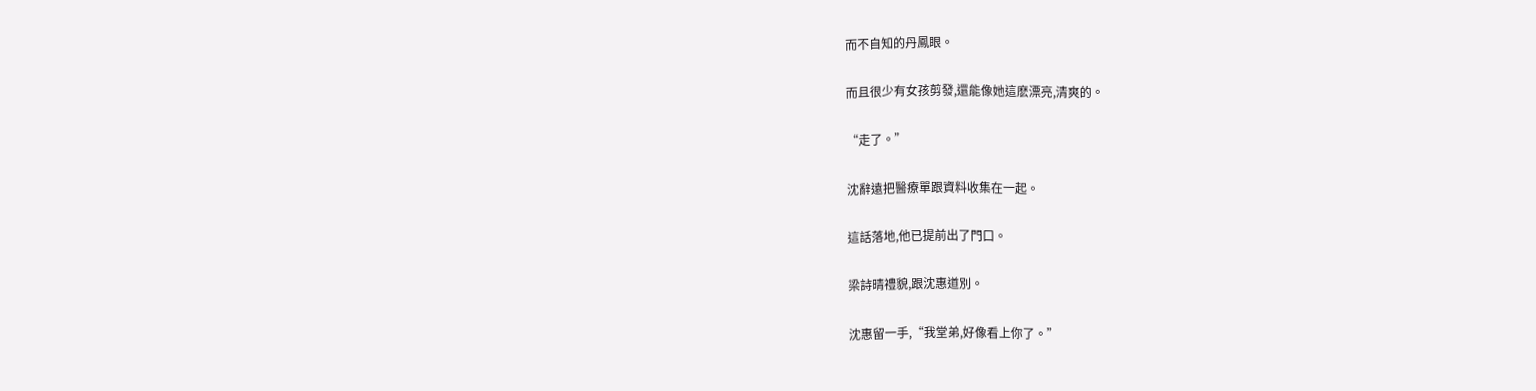而不自知的丹鳳眼。

而且很少有女孩剪發,還能像她這麽漂亮,清爽的。

“走了。”

沈辭遠把醫療單跟資料收集在一起。

這話落地,他已提前出了門口。

梁詩晴禮貌,跟沈惠道別。

沈惠留一手,“我堂弟,好像看上你了。”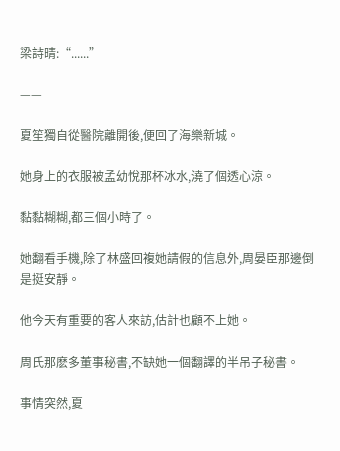梁詩晴:“......”

——

夏笙獨自從醫院離開後,便回了海樂新城。

她身上的衣服被孟幼悅那杯冰水,澆了個透心涼。

黏黏糊糊,都三個小時了。

她翻看手機,除了林盛回複她請假的信息外,周晏臣那邊倒是挺安靜。

他今天有重要的客人來訪,估計也顧不上她。

周氏那麽多董事秘書,不缺她一個翻譯的半吊子秘書。

事情突然,夏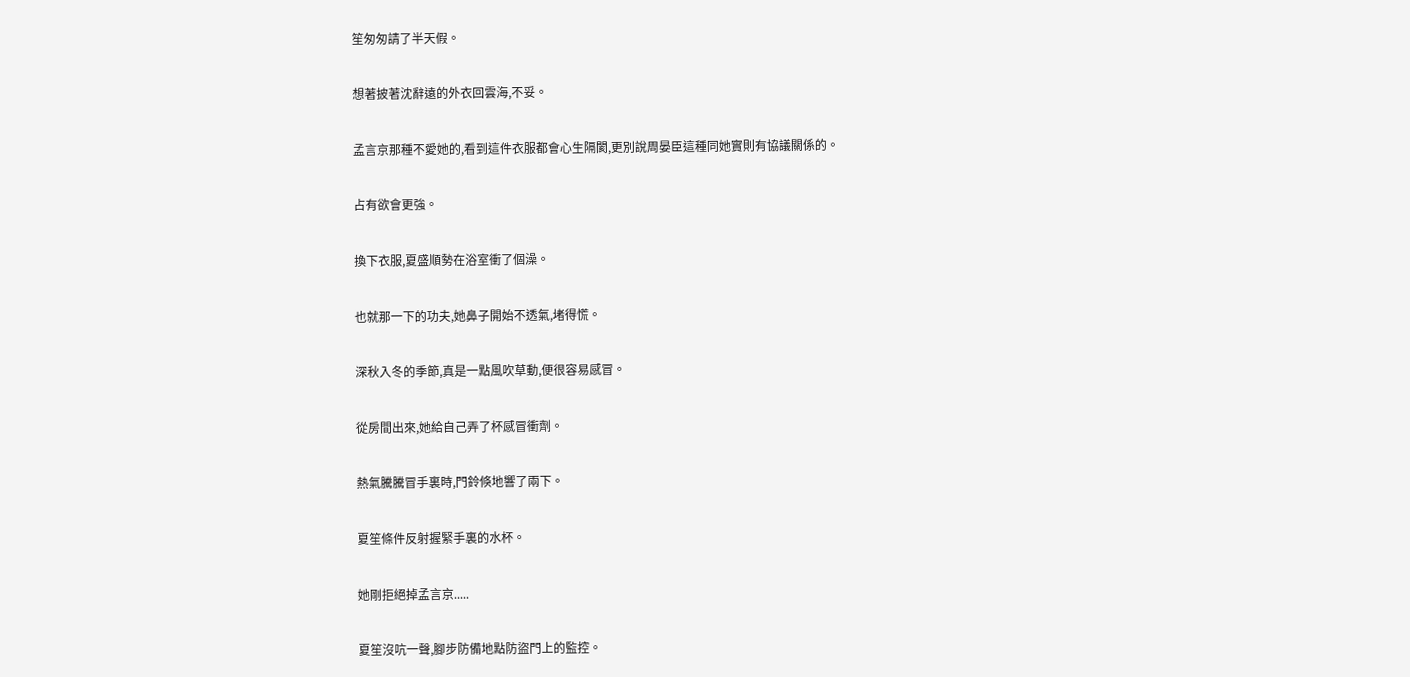笙匆匆請了半天假。

想著披著沈辭遠的外衣回雲海,不妥。

孟言京那種不愛她的,看到這件衣服都會心生隔閡,更別說周晏臣這種同她實則有協議關係的。

占有欲會更強。

換下衣服,夏盛順勢在浴室衝了個澡。

也就那一下的功夫,她鼻子開始不透氣,堵得慌。

深秋入冬的季節,真是一點風吹草動,便很容易感冒。

從房間出來,她給自己弄了杯感冒衝劑。

熱氣騰騰冒手裏時,門鈴倏地響了兩下。

夏笙條件反射握緊手裏的水杯。

她剛拒絕掉孟言京.....

夏笙沒吭一聲,腳步防備地點防盜門上的監控。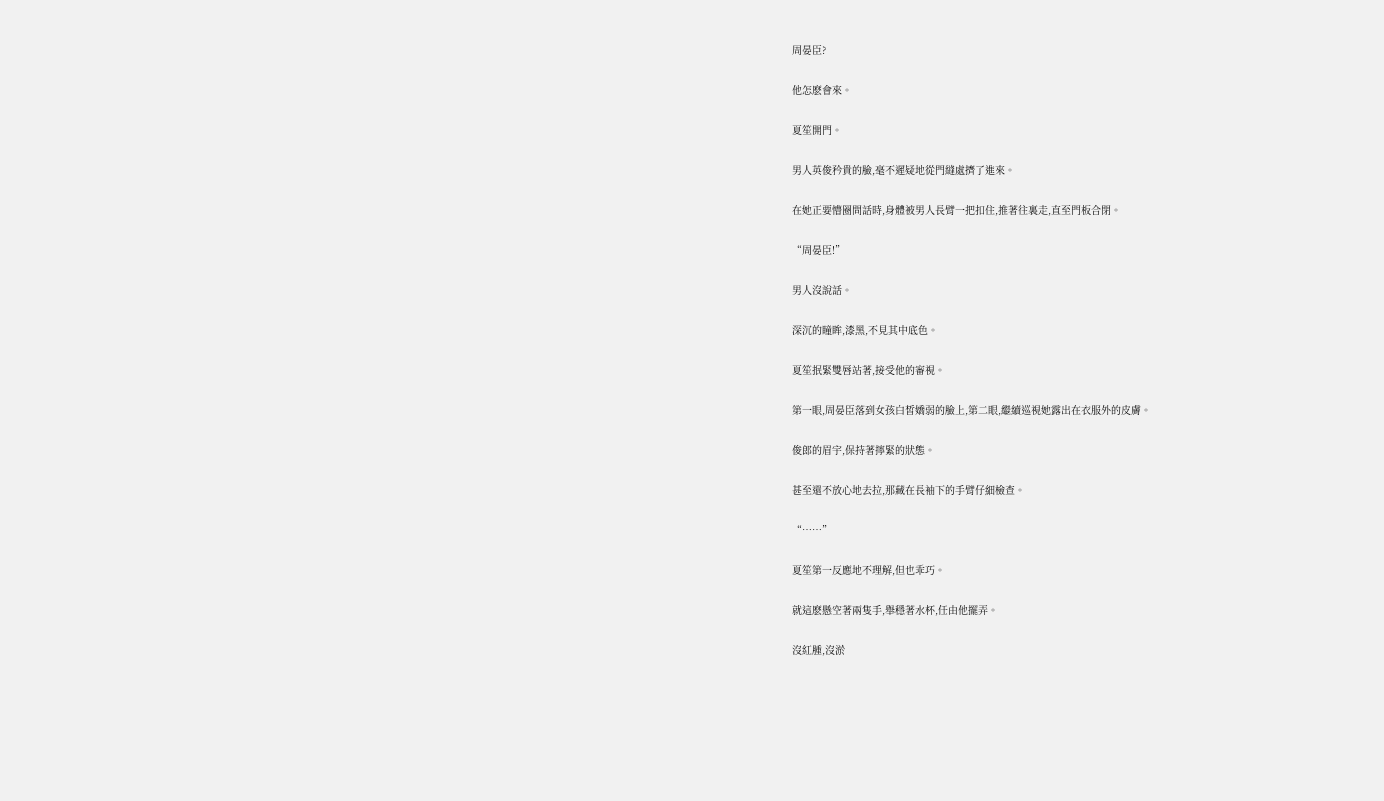周晏臣?

他怎麽會來。

夏笙開門。

男人英俊矜貴的臉,毫不遲疑地從門縫處擠了進來。

在她正要懵圈問話時,身體被男人長臂一把扣住,推著往裏走,直至門板合閉。

“周晏臣!”

男人沒說話。

深沉的瞳眸,漆黑,不見其中底色。

夏笙抿緊雙唇站著,接受他的審視。

第一眼,周晏臣落到女孩白皙嬌弱的臉上,第二眼,繼續巡視她露出在衣服外的皮膚。

俊郎的眉宇,保持著擰緊的狀態。

甚至還不放心地去拉,那藏在長袖下的手臂仔細檢查。

“……”

夏笙第一反應地不理解,但也乖巧。

就這麽懸空著兩隻手,舉穩著水杯,任由他擺弄。

沒紅腫,沒淤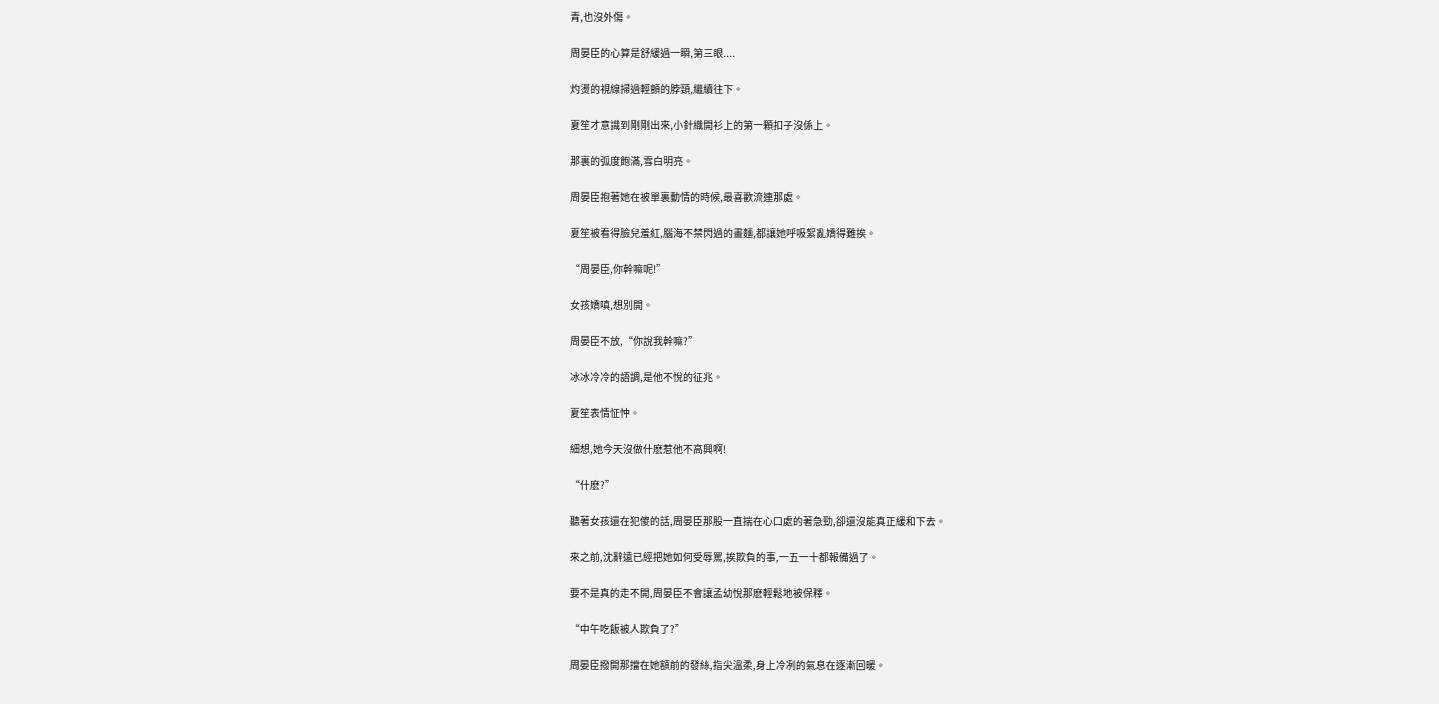青,也沒外傷。

周晏臣的心算是舒緩過一瞬,第三眼....

灼燙的視線掃過輕顫的脖頸,繼續往下。

夏笙才意識到剛剛出來,小針織開衫上的第一顆扣子沒係上。

那裏的弧度飽滿,雪白明亮。

周晏臣抱著她在被單裏動情的時候,最喜歡流連那處。

夏笙被看得臉兒羞紅,腦海不禁閃過的畫麵,都讓她呼吸絮亂嬌得難挨。

“周晏臣,你幹嘛呢!”

女孩嬌嗔,想別開。

周晏臣不放,“你說我幹嘛?”

冰冰冷冷的語調,是他不悅的征兆。

夏笙表情怔忡。

細想,她今天沒做什麽惹他不高興啊!

“什麽?”

聽著女孩還在犯傻的話,周晏臣那股一直揣在心口處的著急勁,卻還沒能真正緩和下去。

來之前,沈辭遠已經把她如何受辱罵,挨欺負的事,一五一十都報備過了。

要不是真的走不開,周晏臣不會讓孟幼悅那麽輕鬆地被保釋。

“中午吃飯被人欺負了?”

周晏臣撥開那擋在她額前的發絲,指尖溫柔,身上冷冽的氣息在逐漸回暖。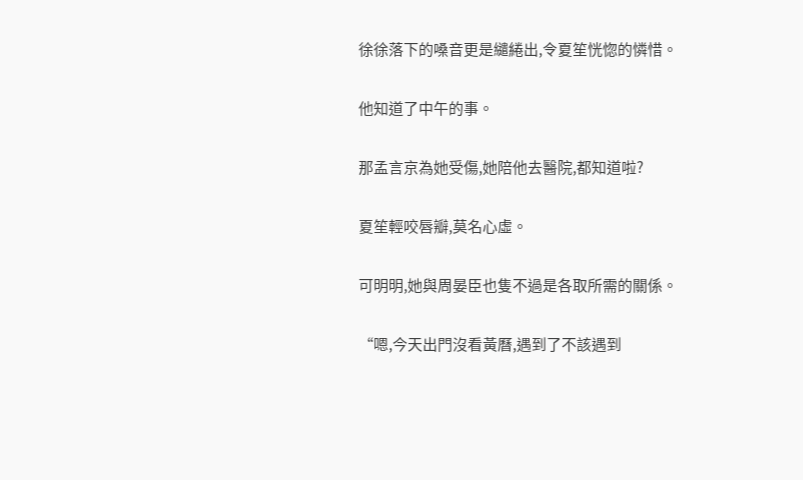徐徐落下的嗓音更是繾綣出,令夏笙恍惚的憐惜。

他知道了中午的事。

那孟言京為她受傷,她陪他去醫院,都知道啦?

夏笙輕咬唇瓣,莫名心虛。

可明明,她與周晏臣也隻不過是各取所需的關係。

“嗯,今天出門沒看黃曆,遇到了不該遇到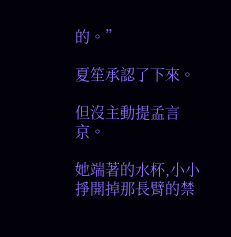的。”

夏笙承認了下來。

但沒主動提孟言京。

她端著的水杯,小小掙開掉那長臂的禁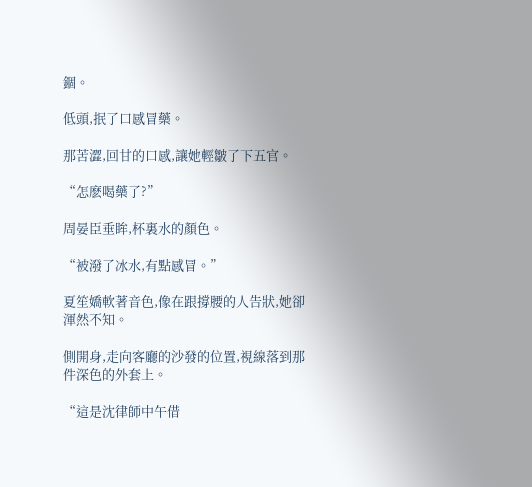錮。

低頭,抿了口感冒藥。

那苦澀,回甘的口感,讓她輕皺了下五官。

“怎麽喝藥了?”

周晏臣垂眸,杯裏水的顏色。

“被潑了冰水,有點感冒。”

夏笙嬌軟著音色,像在跟撐腰的人告狀,她卻渾然不知。

側開身,走向客廳的沙發的位置,視線落到那件深色的外套上。

“這是沈律師中午借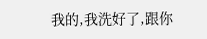我的,我洗好了,跟你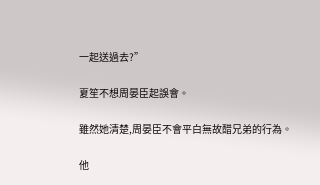一起送過去?”

夏笙不想周晏臣起誤會。

雖然她清楚,周晏臣不會平白無故醋兄弟的行為。

他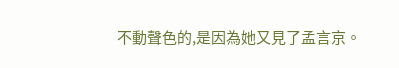不動聲色的,是因為她又見了孟言京。